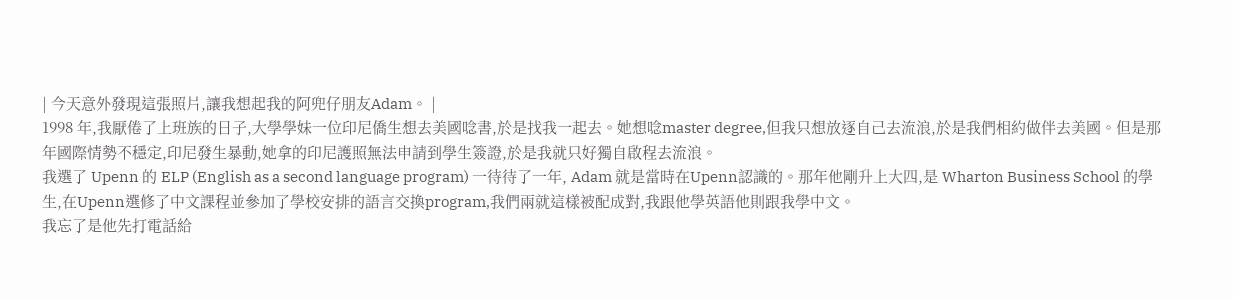| 今天意外發現這張照片,讓我想起我的阿兜仔朋友Adam。 |
1998 年,我厭倦了上班族的日子,大學學妹一位印尼僑生想去美國唸書,於是找我一起去。她想唸master degree,但我只想放逐自己去流浪,於是我們相約做伴去美國。但是那年國際情勢不穩定,印尼發生暴動,她拿的印尼護照無法申請到學生簽證,於是我就只好獨自啟程去流浪。
我選了 Upenn 的 ELP (English as a second language program) 一待待了一年, Adam 就是當時在Upenn認識的。那年他剛升上大四,是 Wharton Business School 的學生,在Upenn選修了中文課程並參加了學校安排的語言交換program,我們兩就這樣被配成對,我跟他學英語他則跟我學中文。
我忘了是他先打電話給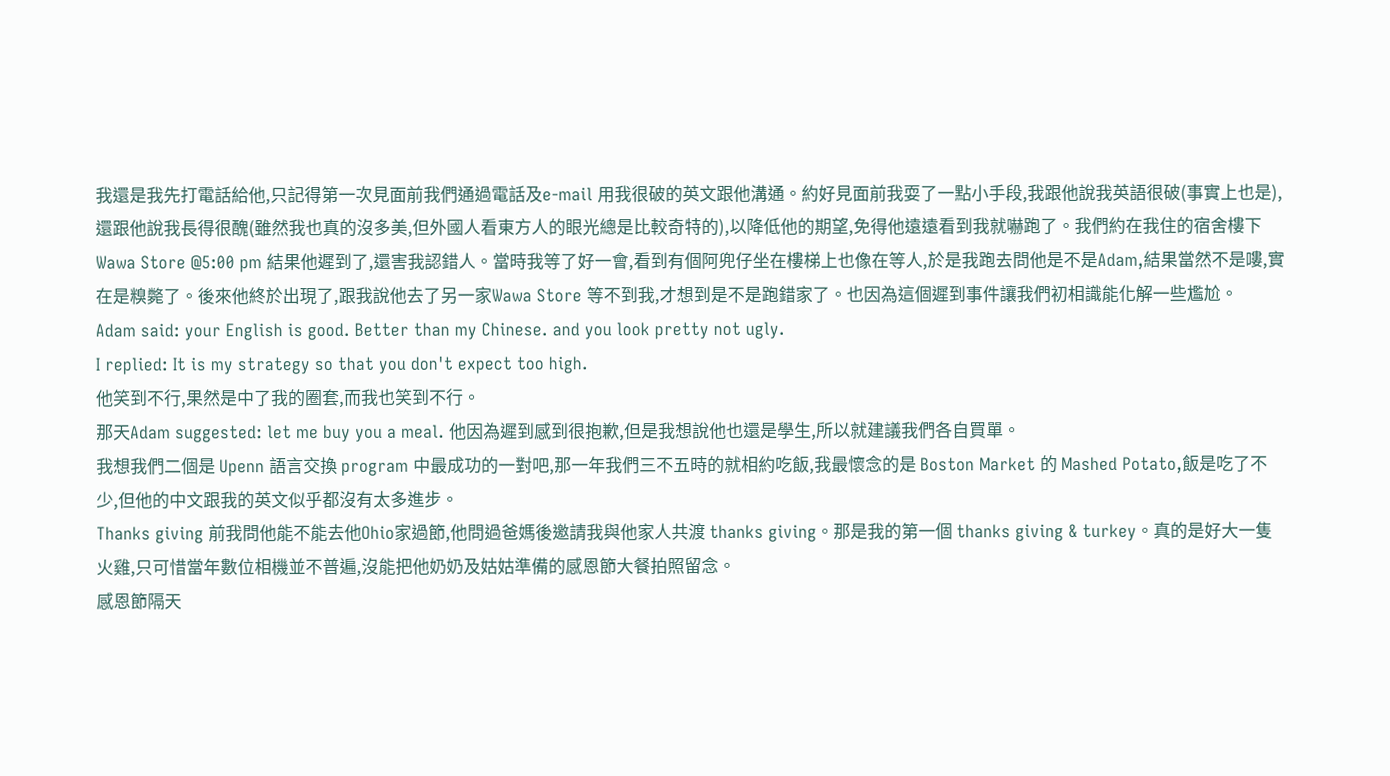我還是我先打電話給他,只記得第一次見面前我們通過電話及e-mail 用我很破的英文跟他溝通。約好見面前我耍了一點小手段,我跟他說我英語很破(事實上也是),還跟他說我長得很醜(雖然我也真的沒多美,但外國人看東方人的眼光總是比較奇特的),以降低他的期望,免得他遠遠看到我就嚇跑了。我們約在我住的宿舍樓下 Wawa Store @5:00 pm 結果他遲到了,還害我認錯人。當時我等了好一會,看到有個阿兜仔坐在樓梯上也像在等人,於是我跑去問他是不是Adam,結果當然不是嘍,實在是糗斃了。後來他終於出現了,跟我說他去了另一家Wawa Store 等不到我,才想到是不是跑錯家了。也因為這個遲到事件讓我們初相識能化解一些尷尬。
Adam said: your English is good. Better than my Chinese. and you look pretty not ugly.
I replied: It is my strategy so that you don't expect too high.
他笑到不行,果然是中了我的圈套,而我也笑到不行。
那天Adam suggested: let me buy you a meal. 他因為遲到感到很抱歉,但是我想說他也還是學生,所以就建議我們各自買單。
我想我們二個是 Upenn 語言交換 program 中最成功的一對吧,那一年我們三不五時的就相約吃飯,我最懷念的是 Boston Market 的 Mashed Potato,飯是吃了不少,但他的中文跟我的英文似乎都沒有太多進步。
Thanks giving 前我問他能不能去他Ohio家過節,他問過爸媽後邀請我與他家人共渡 thanks giving。那是我的第一個 thanks giving & turkey。真的是好大一隻火雞,只可惜當年數位相機並不普遍,沒能把他奶奶及姑姑準備的感恩節大餐拍照留念。
感恩節隔天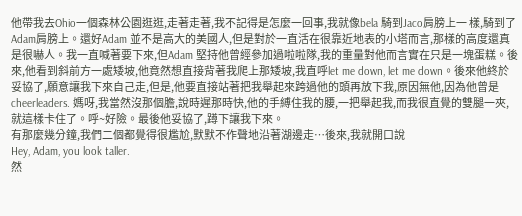他帶我去Ohio一個森林公園逛逛,走著走著,我不記得是怎麼一回事,我就像bela 騎到Jaco肩膀上一 樣,騎到了Adam肩膀上。還好Adam 並不是高大的美國人,但是對於一直活在很靠近地表的小塔而言,那樣的高度還真是很嚇人。我一直喊著要下來,但Adam 堅持他曾經參加過啦啦隊,我的重量對他而言實在只是一塊蛋糕。後來,他看到斜前方一處矮坡,他竟然想直接背著我爬上那矮坡,我直呼let me down, let me down。後來他終於妥協了,願意讓我下來自己走,但是,他要直接站著把我舉起來跨過他的頭再放下我,原因無他,因為他曾是 cheerleaders. 媽呀,我當然沒那個膽,說時遲那時快,他的手縛住我的腰,一把舉起我,而我很直覺的雙腿一夾,就這樣卡住了。呼~好險。最後他妥協了,蹲下讓我下來。
有那麼幾分鐘,我們二個都覺得很尷尬,默默不作聲地沿著湖邊走…後來,我就開口說
Hey, Adam, you look taller.
然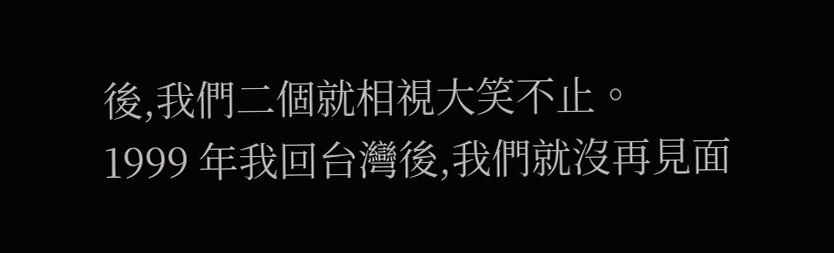後,我們二個就相視大笑不止。
1999 年我回台灣後,我們就沒再見面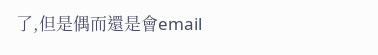了,但是偶而還是會email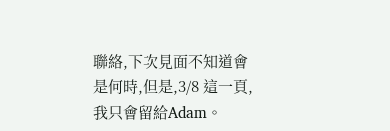聯絡,下次見面不知道會是何時,但是,3/8 這一頁,我只會留給Adam。